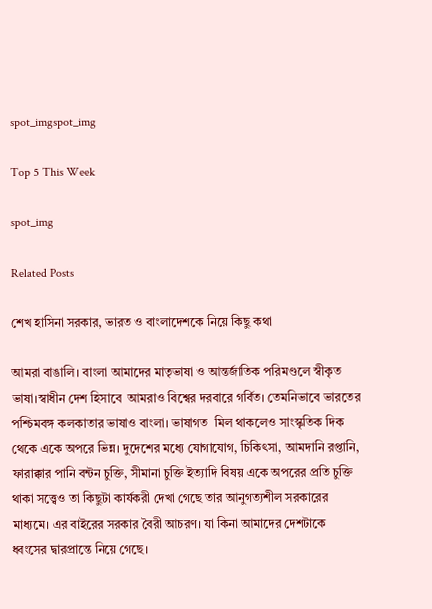spot_imgspot_img

Top 5 This Week

spot_img

Related Posts

শেখ হাসিনা সরকার, ভারত ও বাংলাদেশকে নিয়ে কিছু কথা

আমরা বাঙালি। বাংলা আমাদের মাতৃভাষা ও আন্তর্জাতিক পরিমণ্ডলে স্বীকৃত ভাষা।স্বাধীন দেশ হিসাবে  আমরাও বিশ্বের দরবারে গর্বিত। তেমনিভাবে ভারতের  পশ্চিমবঙ্গ কলকাতার ভাষাও বাংলা। ভাষাগত  মিল থাকলেও সাংস্কৃতিক দিক থেকে একে অপরে ভিন্ন। দুদেশের মধ্যে যোগাযোগ, চিকিৎসা, আমদানি রপ্তানি, ফারাক্কার পানি বন্টন চুক্তি, সীমানা চুক্তি ইত্যাদি বিষয় একে অপরের প্রতি চুক্তি থাকা সত্ত্বেও তা কিছুটা কার্যকরী দেখা গেছে তার আনুগত্যশীল সরকারের মাধ্যমে। এর বাইরের সরকার বৈরী আচরণ। যা কিনা আমাদের দেশটাকে ধ্বংসের দ্বারপ্রান্তে নিয়ে গেছে।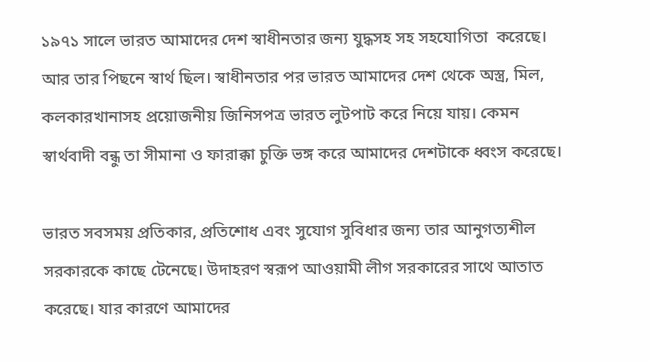১৯৭১ সালে ভারত আমাদের দেশ স্বাধীনতার জন্য যুদ্ধসহ সহ সহযোগিতা  করেছে। আর তার পিছনে স্বার্থ ছিল। স্বাধীনতার পর ভারত আমাদের দেশ থেকে অস্ত্র, মিল, কলকারখানাসহ প্রয়োজনীয় জিনিসপত্র ভারত লুটপাট করে নিয়ে যায়। কেমন স্বার্থবাদী বন্ধু তা সীমানা ও ফারাক্কা চুক্তি ভঙ্গ করে আমাদের দেশটাকে ধ্বংস করেছে।

ভারত সবসময় প্রতিকার, প্রতিশোধ এবং সুযোগ সুবিধার জন্য তার আনুগত্যশীল সরকারকে কাছে টেনেছে। উদাহরণ স্বরূপ আওয়ামী লীগ সরকারের সাথে আতাত করেছে। যার কারণে আমাদের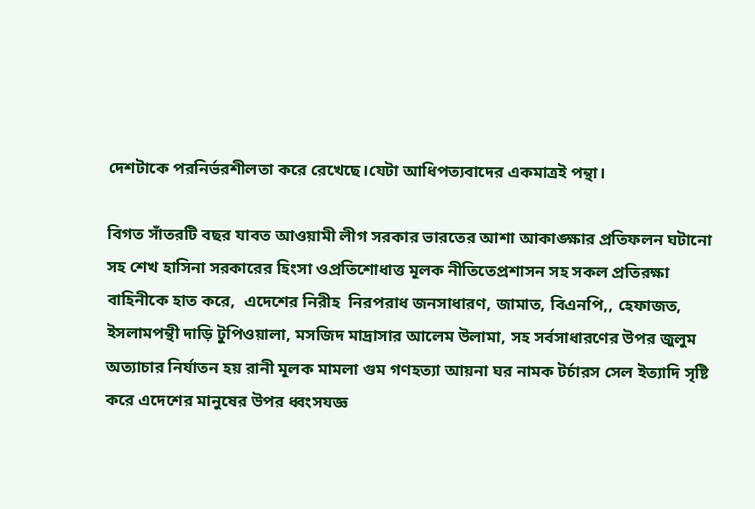দেশটাকে পরনির্ভরশীলতা করে রেখেছে।যেটা আধিপত্যবাদের একমাত্রই পন্থা।

বিগত সাঁতরটি বছর যাবত আওয়ামী লীগ সরকার ভারতের আশা আকাঙ্ক্ষার প্রতিফলন ঘটানো সহ শেখ হাসিনা সরকারের হিংসা ওপ্রতিশোধাত্ত মূলক নীতিতেপ্রশাসন সহ সকল প্রতিরক্ষা বাহিনীকে হাত করে,  এদেশের নিরীহ  নিরপরাধ জনসাধারণ, জামাত, বিএনপি,, হেফাজত, ইসলামপন্থী দাড়ি টুপিওয়ালা, মসজিদ মাদ্রাসার আলেম উলামা, সহ সর্বসাধারণের উপর জুলুম অত্যাচার নির্যাতন হয় রানী মূলক মামলা গুম গণহত্যা আয়না ঘর নামক টর্চারস সেল ইত্যাদি সৃষ্টি করে এদেশের মানুষের উপর ধ্বংসযজ্ঞ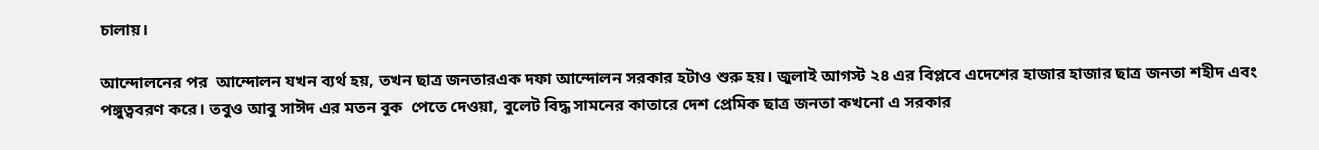চালায়।

আন্দোলনের পর  আন্দোলন যখন ব্যর্থ হয়, তখন ছাত্র জনতারএক দফা আন্দোলন সরকার হটাও শুরু হয়। জুলাই আগস্ট ২৪ এর বিপ্লবে এদেশের হাজার হাজার ছাত্র জনতা শহীদ এবং পঙ্গুত্ববরণ করে। তবুও আবু সাঈদ এর মতন বুক  পেতে দেওয়া, বুলেট বিদ্ধ সামনের কাতারে দেশ প্রেমিক ছাত্র জনতা কখনো এ সরকার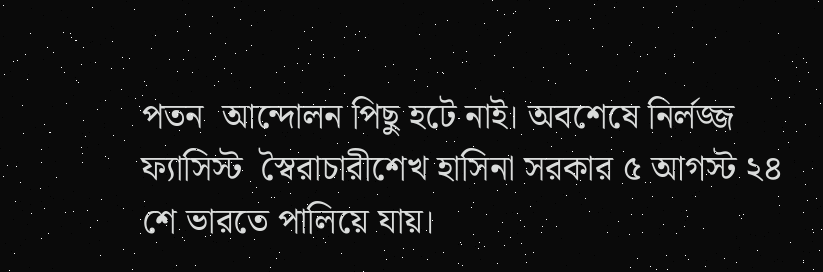পতন  আন্দোলন পিছু হটে নাই। অবশেষে নির্লজ্জ ফ্যাসিস্ট  স্বৈরাচারীশেখ হাসিনা সরকার ৫ আগস্ট ২৪ শে ভারতে পালিয়ে যায়।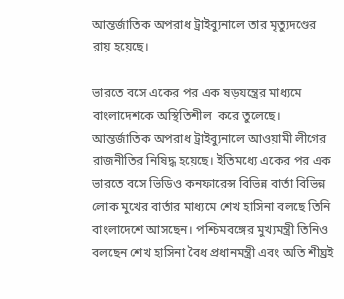আন্তর্জাতিক অপরাধ ট্রাইব্যুনালে তার মৃত্যুদণ্ডের রায় হয়েছে।

ভারতে বসে একের পর এক ষড়যন্ত্রের মাধ্যমে বাংলাদেশকে অস্থিতিশীল  করে তুলেছে। আন্তর্জাতিক অপরাধ ট্রাইব্যুনালে আওয়ামী লীগের রাজনীতির নিষিদ্ধ হয়েছে। ইতিমধ্যে একের পর এক ভারতে বসে ভিডিও কনফারেন্স বিভিন্ন বার্তা বিভিন্ন লোক মুখের বার্তার মাধ্যমে শেখ হাসিনা বলছে তিনি বাংলাদেশে আসছেন। পশ্চিমবঙ্গের মুখ্যমন্ত্রী তিনিও বলছেন শেখ হাসিনা বৈধ প্রধানমন্ত্রী এবং অতি শীঘ্রই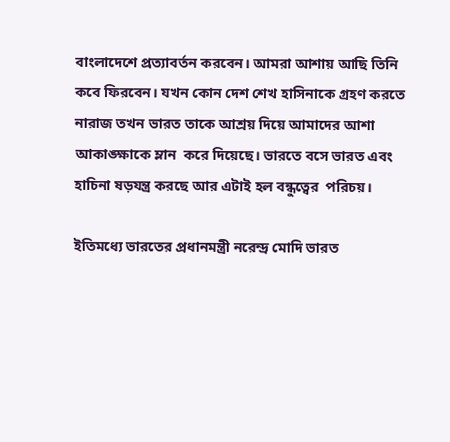বাংলাদেশে প্রত্যাবর্তন করবেন। আমরা আশায় আছি তিনি কবে ফিরবেন। যখন কোন দেশ শেখ হাসিনাকে গ্রহণ করতে নারাজ তখন ভারত তাকে আশ্রয় দিয়ে আমাদের আশা আকাঙ্ক্ষাকে ম্লান  করে দিয়েছে। ভারতে বসে ভারত এবং হাচিনা ষড়যন্ত্র করছে আর এটাই হল বন্ধুত্বের  পরিচয়।

ইতিমধ্যে ভারতের প্রধানমন্ত্রী নরেন্দ্র মোদি ভারত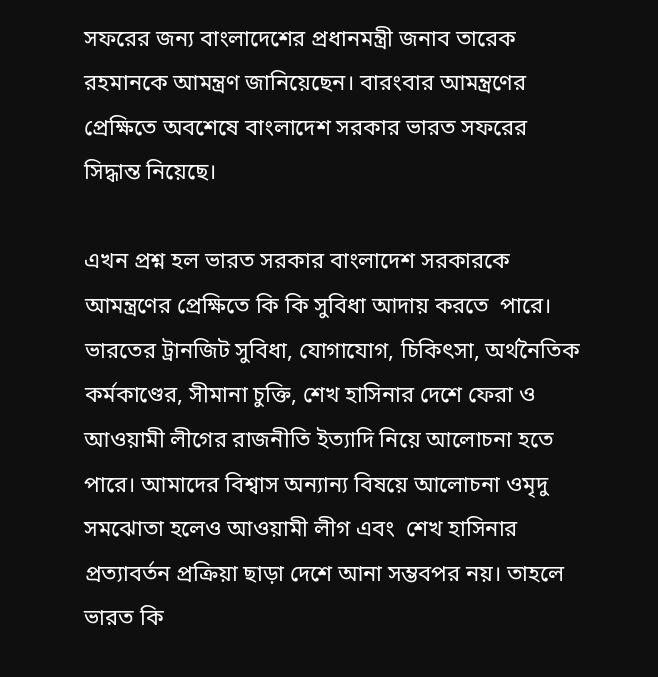সফরের জন্য বাংলাদেশের প্রধানমন্ত্রী জনাব তারেক রহমানকে আমন্ত্রণ জানিয়েছেন। বারংবার আমন্ত্রণের প্রেক্ষিতে অবশেষে বাংলাদেশ সরকার ভারত সফরের সিদ্ধান্ত নিয়েছে।

এখন প্রশ্ন হল ভারত সরকার বাংলাদেশ সরকারকে আমন্ত্রণের প্রেক্ষিতে কি কি সুবিধা আদায় করতে  পারে। ভারতের ট্রানজিট সুবিধা, যোগাযোগ, চিকিৎসা, অর্থনৈতিক কর্মকাণ্ডের, সীমানা চুক্তি, শেখ হাসিনার দেশে ফেরা ও আওয়ামী লীগের রাজনীতি ইত্যাদি নিয়ে আলোচনা হতে পারে। আমাদের বিশ্বাস অন্যান্য বিষয়ে আলোচনা ওমৃদু  সমঝোতা হলেও আওয়ামী লীগ এবং  শেখ হাসিনার প্রত্যাবর্তন প্রক্রিয়া ছাড়া দেশে আনা সম্ভবপর নয়। তাহলে ভারত কি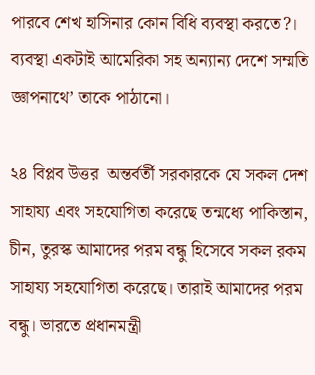পারবে শেখ হাসিনার কোন বিধি ব্যবস্থা করতে?। ব্যবস্থা একটাই আমেরিকা সহ অন্যান্য দেশে সম্মতি জ্ঞাপনাথে’ তাকে পাঠানো।

২৪ বিপ্লব উত্তর  অন্তর্বর্তী সরকারকে যে সকল দেশ সাহায্য এবং সহযোগিতা করেছে তন্মধ্যে পাকিস্তান, চীন, তুরস্ক আমাদের পরম বন্ধু হিসেবে সকল রকম সাহায্য সহযোগিতা করেছে। তারাই আমাদের পরম বন্ধু। ভারতে প্রধানমন্ত্রী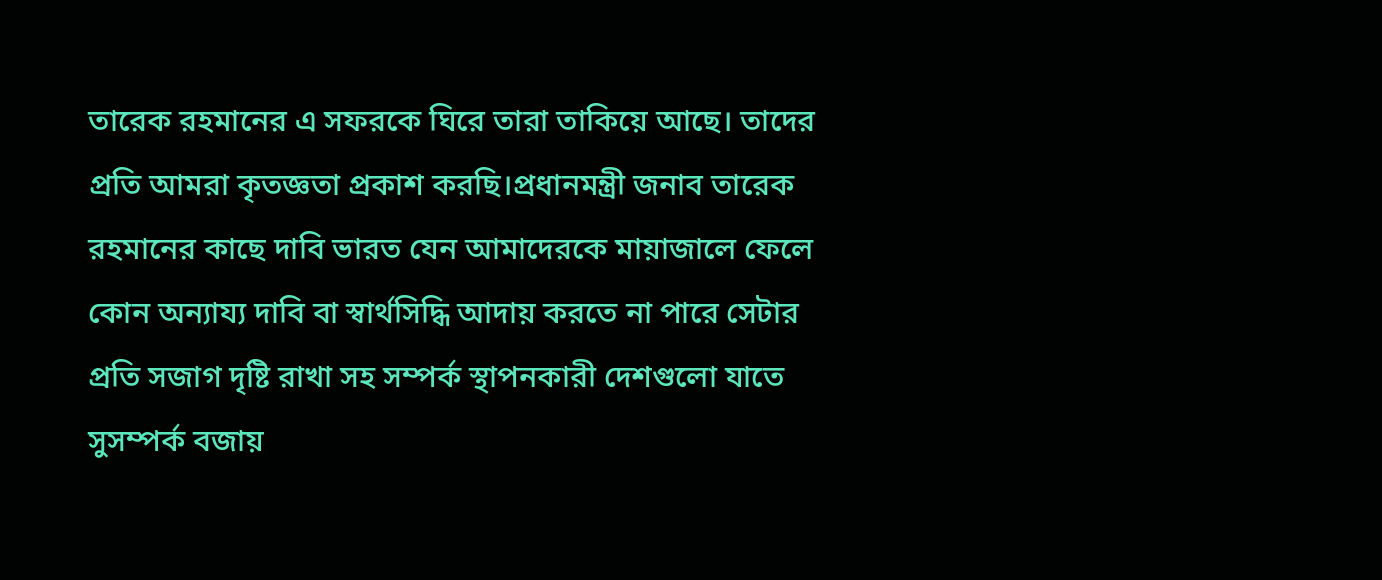তারেক রহমানের এ সফরকে ঘিরে তারা তাকিয়ে আছে। তাদের প্রতি আমরা কৃতজ্ঞতা প্রকাশ করছি।প্রধানমন্ত্রী জনাব তারেক রহমানের কাছে দাবি ভারত যেন আমাদেরকে মায়াজালে ফেলে কোন অন্যায্য দাবি বা স্বার্থসিদ্ধি আদায় করতে না পারে সেটার প্রতি সজাগ দৃষ্টি রাখা সহ সম্পর্ক স্থাপনকারী দেশগুলো যাতে সুসম্পর্ক বজায়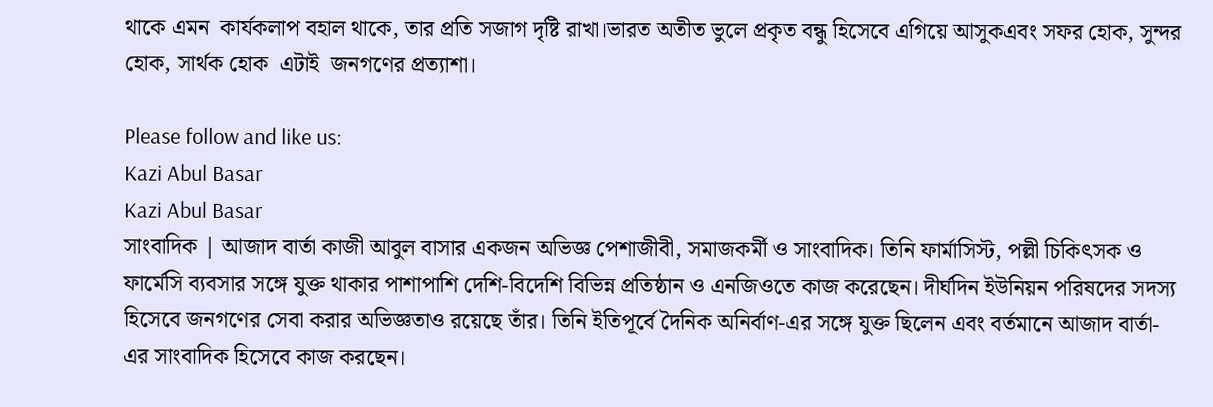থাকে এমন  কার্যকলাপ বহাল থাকে, তার প্রতি সজাগ দৃষ্টি রাখা।ভারত অতীত ভুলে প্রকৃত বন্ধু হিসেবে এগিয়ে আসুকএবং সফর হোক, সুন্দর হোক, সার্থক হোক  এটাই  জনগণের প্রত্যাশা।

Please follow and like us:
Kazi Abul Basar
Kazi Abul Basar
সাংবাদিক | আজাদ বার্তা কাজী আবুল বাসার একজন অভিজ্ঞ পেশাজীবী, সমাজকর্মী ও সাংবাদিক। তিনি ফার্মাসিস্ট, পল্লী চিকিৎসক ও ফার্মেসি ব্যবসার সঙ্গে যুক্ত থাকার পাশাপাশি দেশি-বিদেশি বিভিন্ন প্রতিষ্ঠান ও এনজিওতে কাজ করেছেন। দীর্ঘদিন ইউনিয়ন পরিষদের সদস্য হিসেবে জনগণের সেবা করার অভিজ্ঞতাও রয়েছে তাঁর। তিনি ইতিপূর্বে দৈনিক অনির্বাণ-এর সঙ্গে যুক্ত ছিলেন এবং বর্তমানে আজাদ বার্তা-এর সাংবাদিক হিসেবে কাজ করছেন।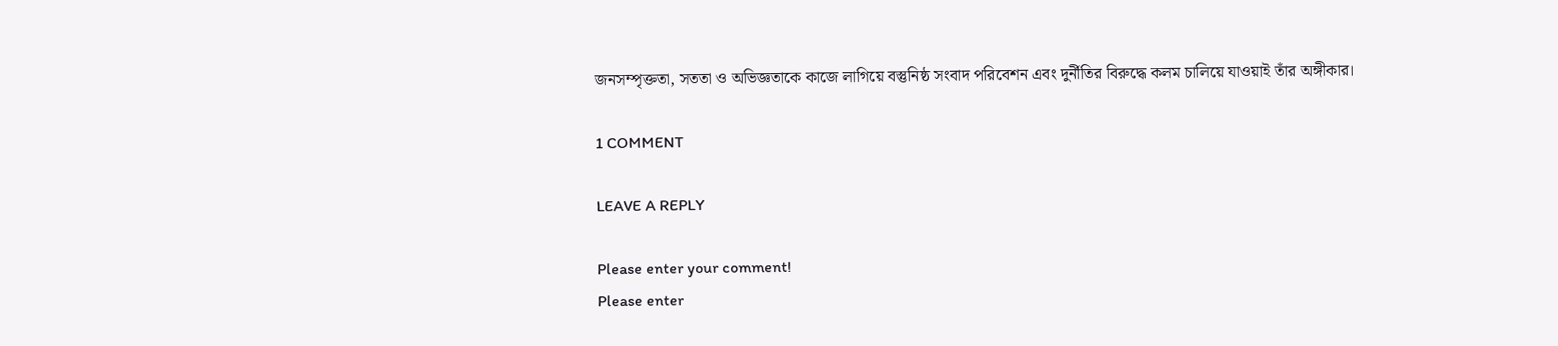জনসম্পৃক্ততা, সততা ও অভিজ্ঞতাকে কাজে লাগিয়ে বস্তুনিষ্ঠ সংবাদ পরিবেশন এবং দুর্নীতির বিরুদ্ধে কলম চালিয়ে যাওয়াই তাঁর অঙ্গীকার।

1 COMMENT

LEAVE A REPLY

Please enter your comment!
Please enter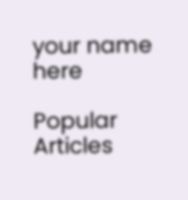your name here

Popular Articles